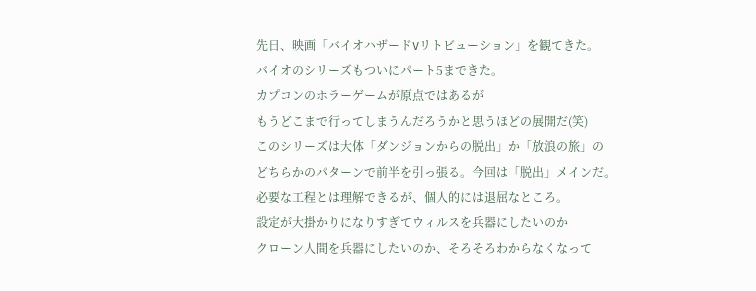先日、映画「バイオハザードVリトビューション」を観てきた。
バイオのシリーズもついにパート5まできた。
カプコンのホラーゲームが原点ではあるが
もうどこまで行ってしまうんだろうかと思うほどの展開だ(笑)
このシリーズは大体「ダンジョンからの脱出」か「放浪の旅」の
どちらかのパターンで前半を引っ張る。今回は「脱出」メインだ。
必要な工程とは理解できるが、個人的には退屈なところ。
設定が大掛かりになりすぎてウィルスを兵器にしたいのか
クローン人間を兵器にしたいのか、そろそろわからなくなって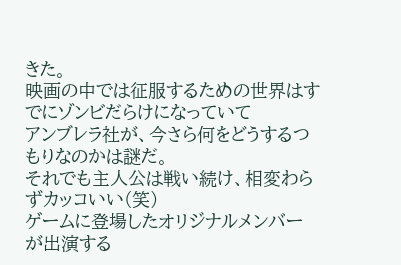きた。
映画の中では征服するための世界はすでにゾンビだらけになっていて
アンブレラ社が、今さら何をどうするつもりなのかは謎だ。
それでも主人公は戦い続け、相変わらずカッコいい(笑)
ゲームに登場したオリジナルメンバーが出演する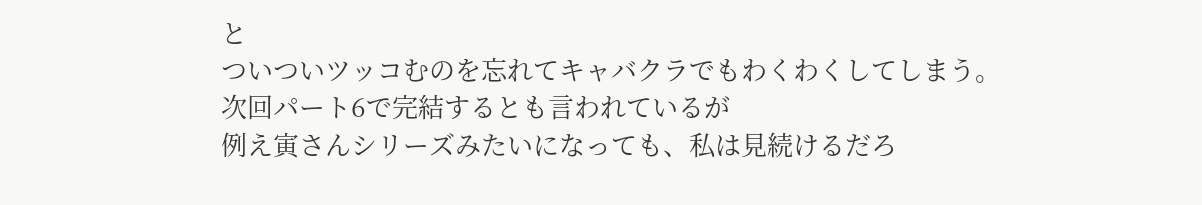と
ついついツッコむのを忘れてキャバクラでもわくわくしてしまう。
次回パート6で完結するとも言われているが
例え寅さんシリーズみたいになっても、私は見続けるだろ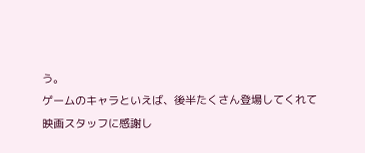う。
ゲームのキャラといえば、後半たくさん登場してくれて
映画スタッフに感謝し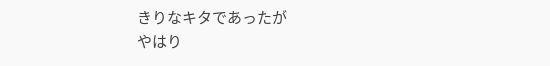きりなキタであったが
やはり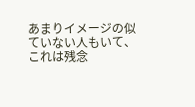あまりイメージの似ていない人もいて、これは残念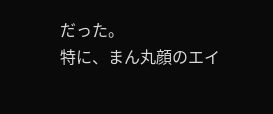だった。
特に、まん丸顔のエイ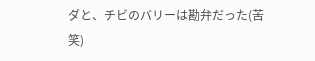ダと、チビのバリーは勘弁だった(苦笑)